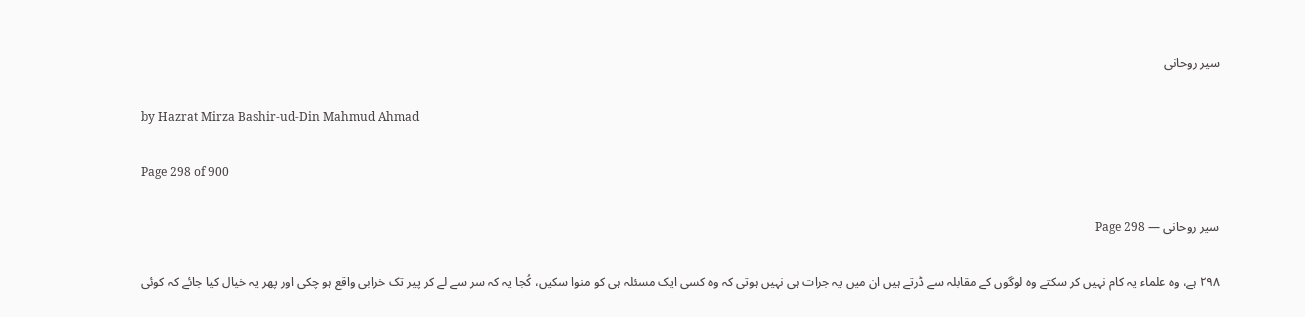سیر روحانی

by Hazrat Mirza Bashir-ud-Din Mahmud Ahmad

Page 298 of 900

سیر روحانی — Page 298

۲۹۸ ہے، وہ علماء یہ کام نہیں کر سکتے وہ لوگوں کے مقابلہ سے ڈرتے ہیں ان میں یہ جرات ہی نہیں ہوتی کہ وہ کسی ایک مسئلہ ہی کو منوا سکیں، کُجا یہ کہ سر سے لے کر پیر تک خرابی واقع ہو چکی اور پھر یہ خیال کیا جائے کہ کوئی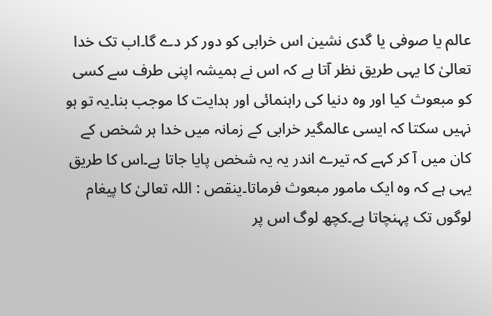عالم یا صوفی یا گدی نشین اس خرابی کو دور کر دے گا۔اب تک خدا تعالیٰ کا یہی طریق نظر آتا ہے کہ اس نے ہمیشہ اپنی طرف سے کسی کو مبعوث کیا اور وہ دنیا کی راہنمائی اور ہدایت کا موجب بنا۔یہ تو ہو نہیں سکتا کہ ایسی عالمگیر خرابی کے زمانہ میں خدا ہر شخص کے کان میں آ کر کہے کہ تیرے اندر یہ یہ شخص پایا جاتا ہے۔اس کا طریق یہی ہے کہ وہ ایک مامور مبعوث فرماتا۔ينقص : اللہ تعالیٰ کا پیغام لوگوں تک پہنچاتا ہے۔کچھ لوگ اس پر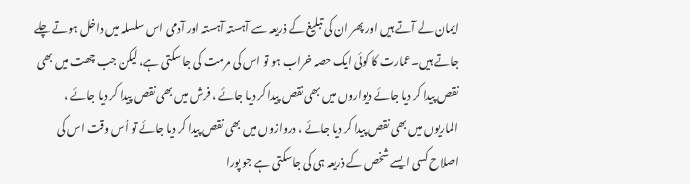ایمان لے آتے ہیں اور پھر ان کی تبلیغ کے ذریعہ سے آہستہ آہستہ اور آدمی اس سلسلہ میں داخل ہوتے چلے جاتے ہیں۔عمارت کا کوئی ایک حصہ خراب ہو تو اس کی مرمت کی جا سکتی ہے، لیکن جب چھت میں بھی نقص پیدا کر دیا جائے دیواروں میں بھی نقص پیدا کر دیا جائے ، فرش میں بھی نقص پیدا کر دیا جائے ، الماریوں میں بھی نقص پیدا کر دیا جائے ، دروازوں میں بھی نقص پیدا کر دیا جائے تو اُس وقت اس کی اصلاح کسی ایسے شخص کے ذریعہ ہی کی جاسکتی ہے جو پورا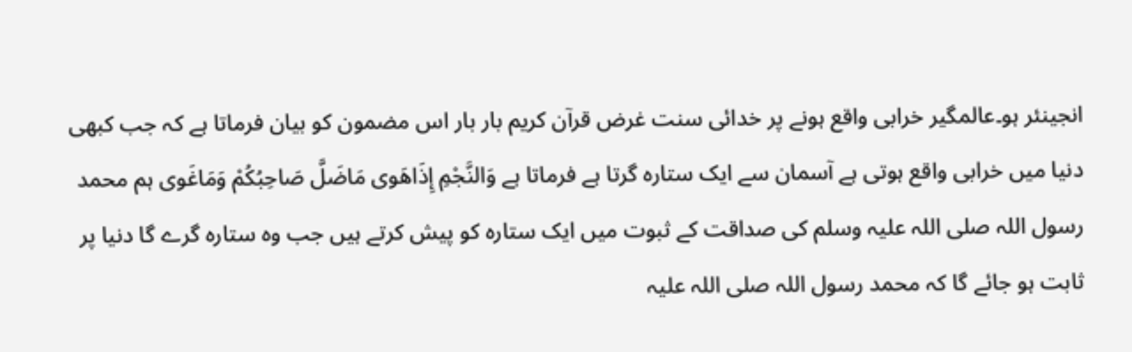انجینئر ہو۔عالمگیر خرابی واقع ہونے پر خدائی سنت غرض قرآن کریم بار بار اس مضمون کو بیان فرماتا ہے کہ جب کبھی دنیا میں خرابی واقع ہوتی ہے آسمان سے ایک ستارہ گرتا ہے فرماتا ہے وَالنَّجْمِ إِذَاهَوى مَاضَلَّ صَاحِبُكُمْ وَمَاغَوى ہم محمد رسول اللہ صلی اللہ علیہ وسلم کی صداقت کے ثبوت میں ایک ستارہ کو پیش کرتے ہیں جب وہ ستارہ گرے گا دنیا پر ثابت ہو جائے گا کہ محمد رسول اللہ صلی اللہ علیہ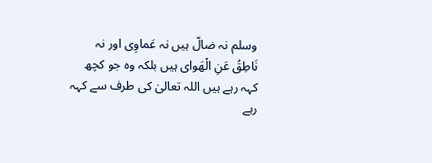وسلم نہ ضالّ ہیں نہ عَماوِی اور نہ نَاطِقُ عَنِ الْهَوای ہیں بلکہ وہ جو کچھ کہہ رہے ہیں اللہ تعالیٰ کی طرف سے کہہ رہے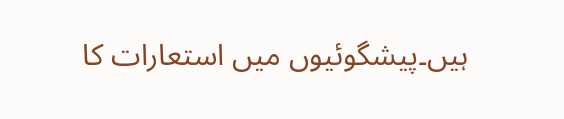ہیں۔پیشگوئیوں میں استعارات کا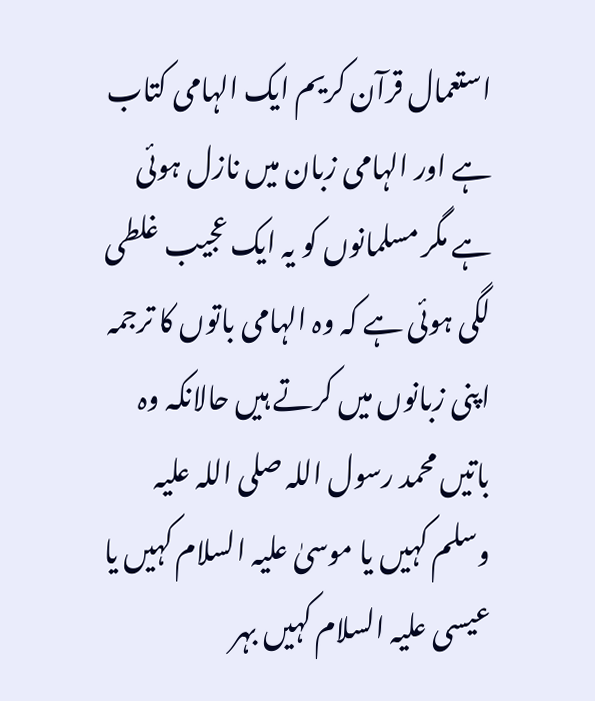استعمال قرآن کریم ایک الہامی کتاب ہے اور الہامی زبان میں نازل ہوئی ہے مگر مسلمانوں کو یہ ایک عجیب غلطی لگی ہوئی ہے کہ وہ الہامی باتوں کا ترجمہ اپنی زبانوں میں کرتے ہیں حالانکہ وہ باتیں محمد رسول اللہ صلی اللہ علیہ وسلم کہیں یا موسیٰ علیہ السلام کہیں یا عیسی علیہ السلام کہیں بہر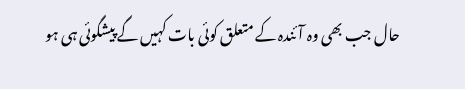حال جب بھی وہ آئندہ کے متعلق کوئی بات کہیں گے پیشگوئی ہی ہو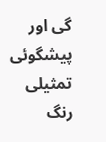گی اور پیشگوئی تمثیلی رنگ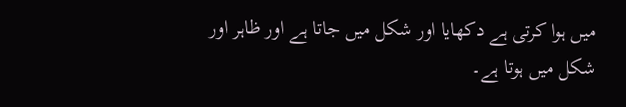میں ہوا کرتی ہے دکھایا اور شکل میں جاتا ہے اور ظاہر اور شکل میں ہوتا ہے۔